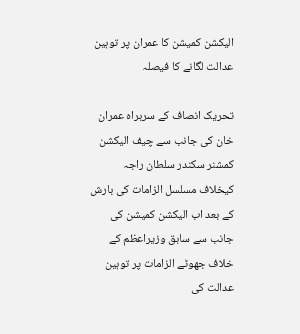الیکشن کمیشن کا عمران پر توہین عدالت لگانے کا فیصلہ

تحریک انصاف کے سربراہ عمران خان کی جانب سے چیف الیکشن کمشنر سکندر سلطان راجہ کیخلاف مسلسل الزامات کی بارش کے بعد اب الیکشن کمیشن کی جانب سے سابق وزیراعظم کے خلاف جھوٹے الزامات پر توہین عدالت کی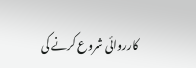کارروائی شروع کرنے کی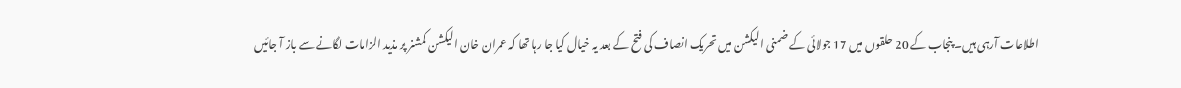اطلاعات آرہی ہیں۔ پنجاب کے 20 حلقوں میں 17 جولائی کے ضمنی الیکشن میں تحریک انصاف کی فتح کے بعد یہ خیال کیا جا رہا تھا کہ عمران خان الیکشن کمشنر پر مذید الزامات لگانے سے باز آ جائیں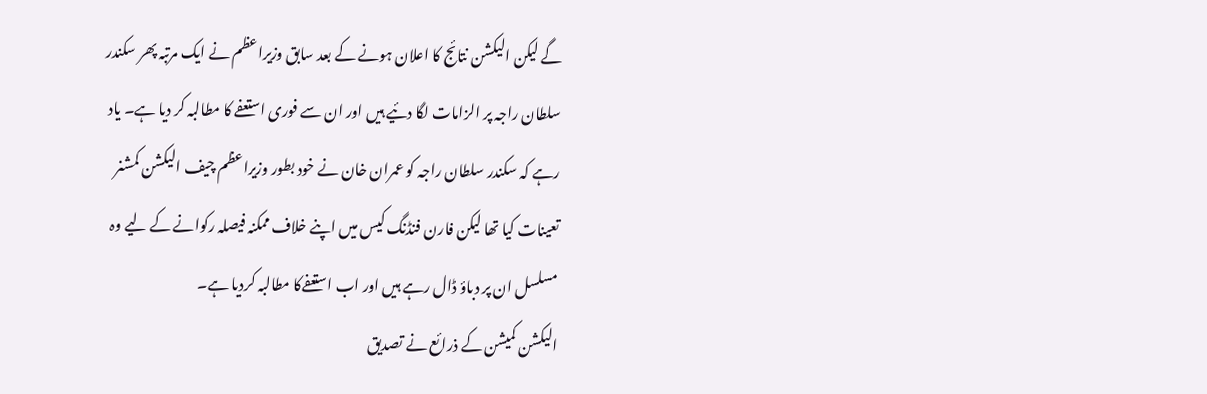گے لیکن الیکشن نتائج کا اعلان ہونے کے بعد سابق وزیراعظم نے ایک مرتبہ پھر سکندر سلطان راجہ پر الزامات لگا دئیے ہیں اور ان سے فوری استعفے کا مطالبہ کر دیا ہے۔ یاد رہے کہ سکندر سلطان راجہ کو عمران خان نے خود بطور وزیراعظم چیف الیکشن کمشنر تعینات کیا تھا لیکن فارن فنڈنگ کیس میں اپنے خلاف ممکنہ فیصلہ رکوانے کے لیے وہ مسلسل ان پر دباؤ ڈال رہے ہیں اور اب استعفےکا مطالبہ کردیا ہے۔
الیکشن کمیشن کے ذرائع نے تصدیق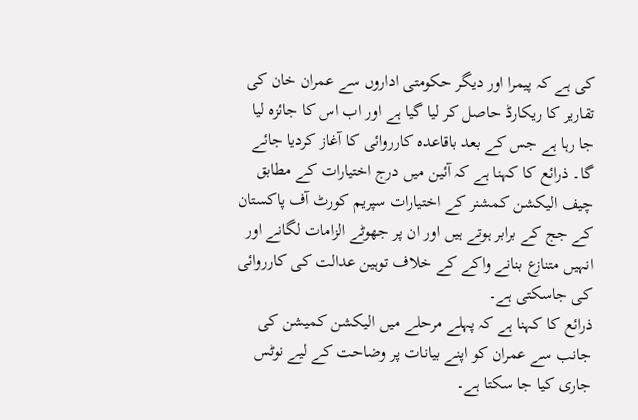کی ہے کہ پیمرا اور دیگر حکومتی اداروں سے عمران خان کی تقاریر کا ریکارڈ حاصل کر لیا گیا ہے اور اب اس کا جائزہ لیا جا رہا ہے جس کے بعد باقاعدہ کارروائی کا آغاز کردیا جائے گا۔ ذرائع کا کہنا ہے کہ آئین میں درج اختیارات کے مطابق چیف الیکشن کمشنر کے اختیارات سپریم کورٹ آف پاکستان کے جج کے برابر ہوتے ہیں اور ان پر جھوٹے الزامات لگانے اور انہیں متنازع بنانے واکے کے خلاف توہین عدالت کی کارروائی کی جاسکتی ہے۔
ذرائع کا کہنا ہے کہ پہلے مرحلے میں الیکشن کمیشن کی جانب سے عمران کو اپنے بیانات پر وضاحت کے لیے نوٹس جاری کیا جا سکتا ہے۔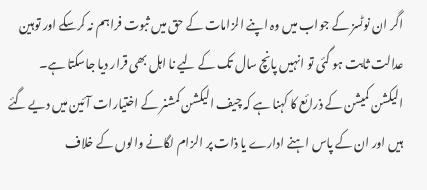اگر ان نوٹسز کے جواب میں وہ اپنے الزامات کے حق میں ثبوت فراہم نہ کرسکے اور توہین عدالت ثابت ہو گئی تو انہیں پانچ سال تک کے لیے نا اہل بھی قرار دیا جاسکتا ہے۔
الیکشن کمیشن کے ذرائع کا کہنا ہے کہ چیف الیکشن کمشنر کے اختیارات آئین میں دیے گئے ہیں اور ان کے پاس اہنے ادارے یا ذات پر الزام لگانے والوں کے خلاف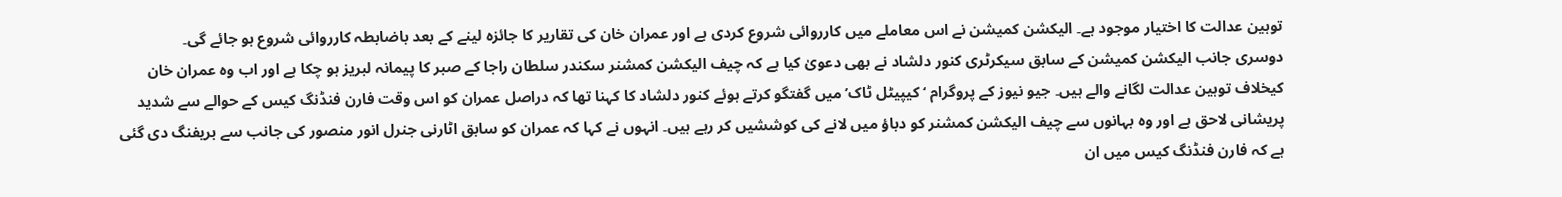توہین عدالت کا اختیار موجود ہے۔ الیکشن کمیشن نے اس معاملے میں کارروائی شروع کردی ہے اور عمران خان کی تقاریر کا جائزہ لینے کے بعد باضابطہ کارروائی شروع ہو جائے گی۔
دوسری جانب الیکشن کمیشن کے سابق سیکرٹری کنور دلشاد نے بھی دعویٰ کیا ہے کہ چیف الیکشن کمشنر سکندر سلطان راجا کے صبر کا پیمانہ لبریز ہو چکا ہے اور اب وہ عمران خان کیخلاف توہین عدالت لگانے والے ہیں۔ جیو نیوز کے پروگرام ‘کیپیٹل ٹاک’ میں گفتگو کرتے ہوئے کنور دلشاد کا کہنا تھا کہ دراصل عمران کو اس وقت فارن فنڈنگ کیس کے حوالے سے شدید پریشانی لاحق ہے اور وہ بہانوں سے چیف الیکشن کمشنر کو دباؤ میں لانے کی کوششیں کر رہے ہیں۔ انہوں نے کہا کہ عمران کو سابق اٹارنی جنرل انور منصور کی جانب سے بریفنگ دی گئی ہے کہ فارن فنڈنگ کیس میں ان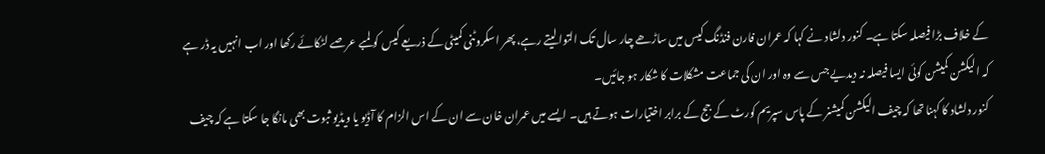کے خلاف بڑا فیصلہ سکتا ہے۔ کنور دلشاد نے کہا کہ عمران فارن فنڈنگ کیس میں ساڑھے چار سال تک التوا لیتے رہے، پھر اسکروٹنی کمیٹی کے ذریعے کیس کو لمبے عرصے لٹکائے رکھا اور اب انہیں یہ ڈر ہے کہ الیکشن کمیشن کوئی ایسا فیصلہ نہ دیدیے جس سے وہ اور ان کی جماعت مشکلات کا شکار ہو جائیں۔
کنور دلشاد کا کہنا تھا کہ چیف الیکشن کمیشنر کے پاس سپریم کورٹ کے جج کے برابر اختیارات ہوتے ہیں۔ ایسے میں عمران خان سے ان کے اس الزام کا آڈیو یا ویڈیو ثبوت بھی مانگا جا سکتا ہے کہ چیف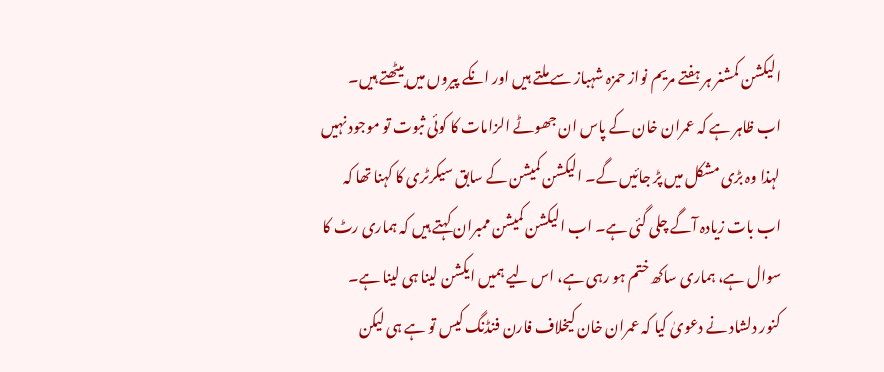الیکشن کمشنر ہر ہفتے مریم نواز حمزہ شہباز سے ملتے ہیں اور انکے پیروں میں بیٹھتے ہیں۔ اب ظاہر ہے کہ عمران خان کے پاس ان جھوٹے الزامات کا کوئی ثبوت تو موجود نہیں لہذا وہ بڑی مشکل میں پڑ جائیں گے۔ الیکشن کمیشن کے سابق سیکرٹری کا کہنا تھا کہ اب بات زیادہ آگے چلی گئی ہے۔ اب الیکشن کمیشن ممبران کہتے ہیں کہ ہماری رٹ کا سوال ہے، ہماری ساکھ ختم ہو رہی ہے، اس لیے ہمیں ایکشن لینا ہی لینا ہے۔
کنور دلشاد نے دعویٰ کیا کہ عمران خان کیخلاف فارن فنڈنگ کیس تو ہے ہی لیکن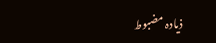ذیادہ مضبوط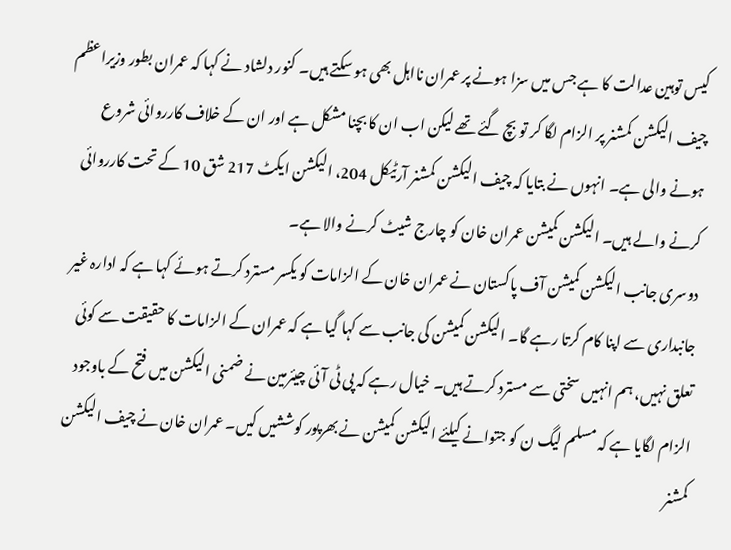کیس توہین عدالت کا ہے جس میں سزا ہونے پر عمران نااہل بھی ہو سکتے ہیں۔ کنور دلشاد نے کہا کہ عمران بطور وزیراعظم چیف الیکشن کمشنر پر الزام لگا کر تو بچ گئے تھے لیکن اب ان کا بچنا مشکل ہے اور ان کے خلاف کارروائی شروع ہونے والی ہے۔ انہوں نے بتایا کہ چیف الیکشن کمشنر آرٹیکل 204، الیکشن ایکٹ 217 شق 10 کے تحت کارروائی کرنے والے ہیں۔ الیکشن کمیشن عمران خان کو چارج شیٹ کرنے والا ہے۔
دوسری جانب الیکشن کمیشن آف پاکستان نے عمران خان کے الزامات کو یکسر مسترد کرتے ہوئے کہا ہے کہ ادارہ غیر جانبداری سے اپنا کام کرتا رہے گا۔ الیکشن کمیشن کی جانب سے کہا گیا ہے کہ عمران کے الزامات کا حقیقت سے کوئی تعلق نہیں، ہم انہیں سختی سے مسترد کرتے ہیں۔ خیال رہے کہ پی ٹی آئی چیئرمین نے ضمنی الیکشن میں فتح کے باوجود الزام لگایا ہے کہ مسلم لیگ ن کو جتوانے کیلئے الیکشن کمیشن نے بھرپور کوششیں کیں۔ عمران خان نے چیف الیکشن کمشنر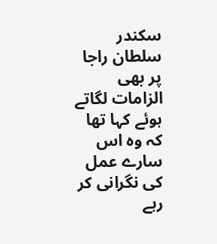سکندر سلطان راجا پر بھی الزامات لگاتے ہوئے کہا تھا کہ وہ اس سارے عمل کی نگرانی کر رہے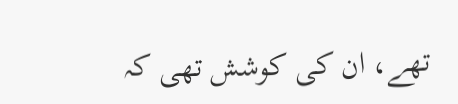تھے، ان کی کوشش تھی کہ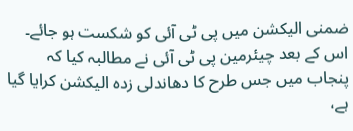ضمنی الیکشن میں پی ٹی آئی کو شکست ہو جائے۔ اس کے بعد چیئرمین پی ٹی آئی نے مطالبہ کیا کہ پنجاب میں جس طرح کا دھاندلی زدہ الیکشن کرایا گیا ہے،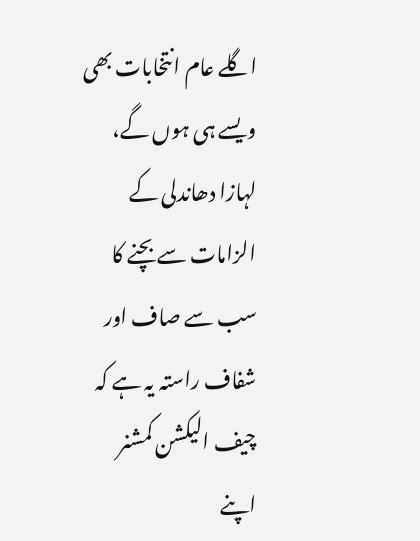اگلے عام انتخابات بھی ویسے ہی ہوں گے، لہازا دھاندلی کے الزامات سے بچنے کا سب سے صاف اور شفاف راستہ یہ ہے کہ چیف الیکشن کمشنر اپنے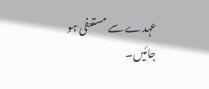عہدے سے مستعفی ہو جائیں۔